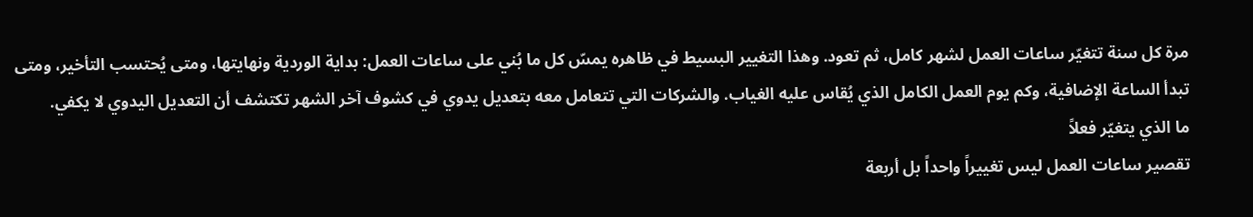مرة كل سنة تتغيّر ساعات العمل لشهر كامل، ثم تعود. وهذا التغيير البسيط في ظاهره يمسّ كل ما بُني على ساعات العمل: بداية الوردية ونهايتها، ومتى يُحتسب التأخير، ومتى تبدأ الساعة الإضافية، وكم يوم العمل الكامل الذي يُقاس عليه الغياب. والشركات التي تتعامل معه بتعديل يدوي في كشوف آخر الشهر تكتشف أن التعديل اليدوي لا يكفي.
ما الذي يتغيّر فعلاً
تقصير ساعات العمل ليس تغييراً واحداً بل أربعة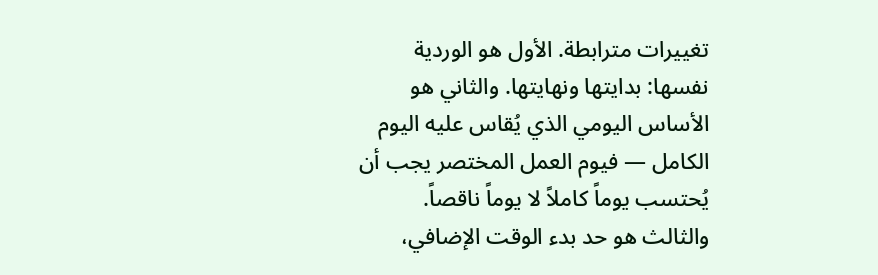تغييرات مترابطة. الأول هو الوردية نفسها: بدايتها ونهايتها. والثاني هو الأساس اليومي الذي يُقاس عليه اليوم الكامل — فيوم العمل المختصر يجب أن يُحتسب يوماً كاملاً لا يوماً ناقصاً. والثالث هو حد بدء الوقت الإضافي،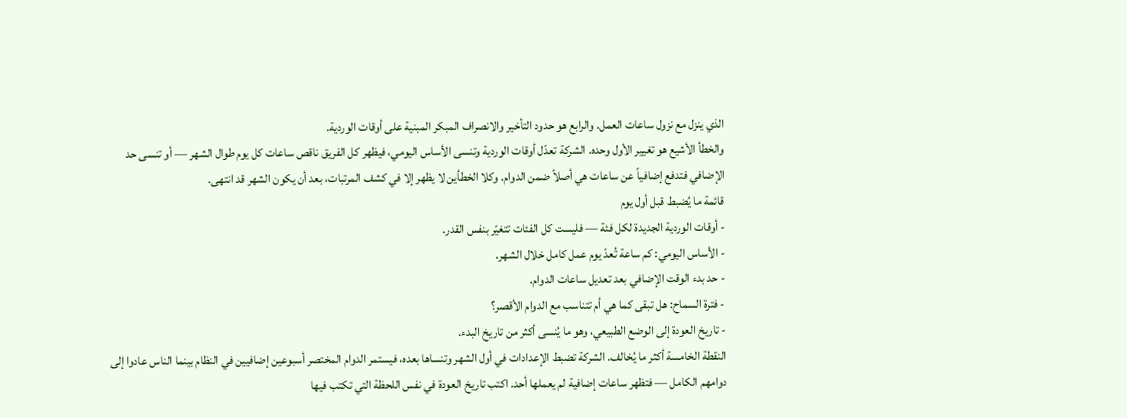الذي ينزل مع نزول ساعات العمل. والرابع هو حدود التأخير والانصراف المبكر المبنية على أوقات الوردية.
والخطأ الأشيع هو تغيير الأول وحده. الشركة تعدّل أوقات الوردية وتنسى الأساس اليومي، فيظهر كل الفريق ناقص ساعات كل يوم طوال الشهر — أو تنسى حد الإضافي فتدفع إضافياً عن ساعات هي أصلاً ضمن الدوام. وكلا الخطأين لا يظهر إلا في كشف المرتبات، بعد أن يكون الشهر قد انتهى.
قائمة ما يُضبط قبل أول يوم
- أوقات الوردية الجديدة لكل فئة — فليست كل الفئات تتغيّر بنفس القدر.
- الأساس اليومي: كم ساعة تُعدّ يوم عمل كامل خلال الشهر.
- حد بدء الوقت الإضافي بعد تعديل ساعات الدوام.
- فترة السماح: هل تبقى كما هي أم تتناسب مع الدوام الأقصر؟
- تاريخ العودة إلى الوضع الطبيعي، وهو ما يُنسى أكثر من تاريخ البدء.
النقطة الخامسة أكثر ما يُخالف. الشركة تضبط الإعدادات في أول الشهر وتنساها بعده، فيستمر الدوام المختصر أسبوعين إضافيين في النظام بينما الناس عادوا إلى دوامهم الكامل — فتظهر ساعات إضافية لم يعملها أحد. اكتب تاريخ العودة في نفس اللحظة التي تكتب فيها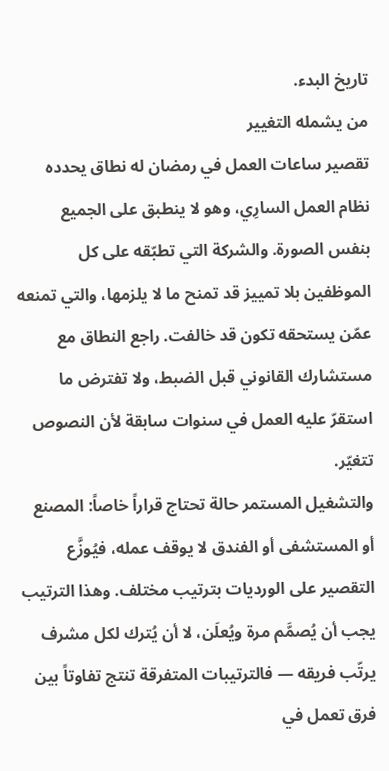تاريخ البدء.
من يشمله التغيير
تقصير ساعات العمل في رمضان له نطاق يحدده نظام العمل السارِي، وهو لا ينطبق على الجميع بنفس الصورة. والشركة التي تطبّقه على كل الموظفين بلا تمييز قد تمنح ما لا يلزمها، والتي تمنعه عمّن يستحقه تكون قد خالفت. راجع النطاق مع مستشارك القانوني قبل الضبط، ولا تفترض ما استقرّ عليه العمل في سنوات سابقة لأن النصوص تتغيّر.
والتشغيل المستمر حالة تحتاج قراراً خاصاً: المصنع أو المستشفى أو الفندق لا يوقف عمله، فيُوزَّع التقصير على الورديات بترتيب مختلف. وهذا الترتيب يجب أن يُصمَّم مرة ويُعلَن، لا أن يُترك لكل مشرف يرتّب فريقه — فالترتيبات المتفرقة تنتج تفاوتاً بين فرق تعمل في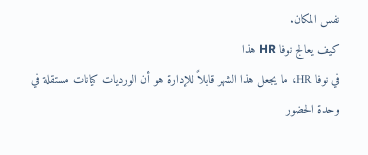نفس المكان.
كيف يعالج نوفا HR هذا
في نوفا HR، ما يجعل هذا الشهر قابلاً للإدارة هو أن الورديات كيانات مستقلة في وحدة الحضور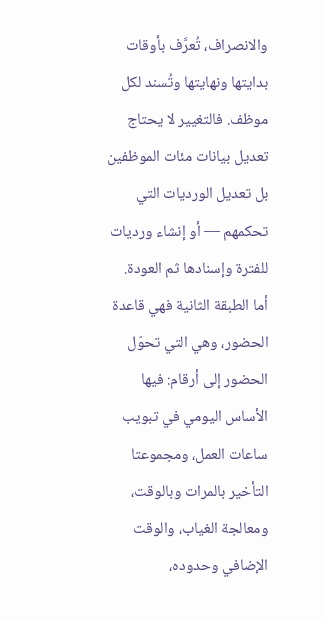والانصراف، تُعرَّف بأوقات بدايتها ونهايتها وتُسند لكل موظف. فالتغيير لا يحتاج تعديل بيانات مئات الموظفين بل تعديل الورديات التي تحكمهم — أو إنشاء ورديات للفترة وإسنادها ثم العودة.
أما الطبقة الثانية فهي قاعدة الحضور، وهي التي تحوّل الحضور إلى أرقام: فيها الأساس اليومي في تبويب ساعات العمل، ومجموعتا التأخير بالمرات وبالوقت، ومعالجة الغياب، والوقت الإضافي وحدوده،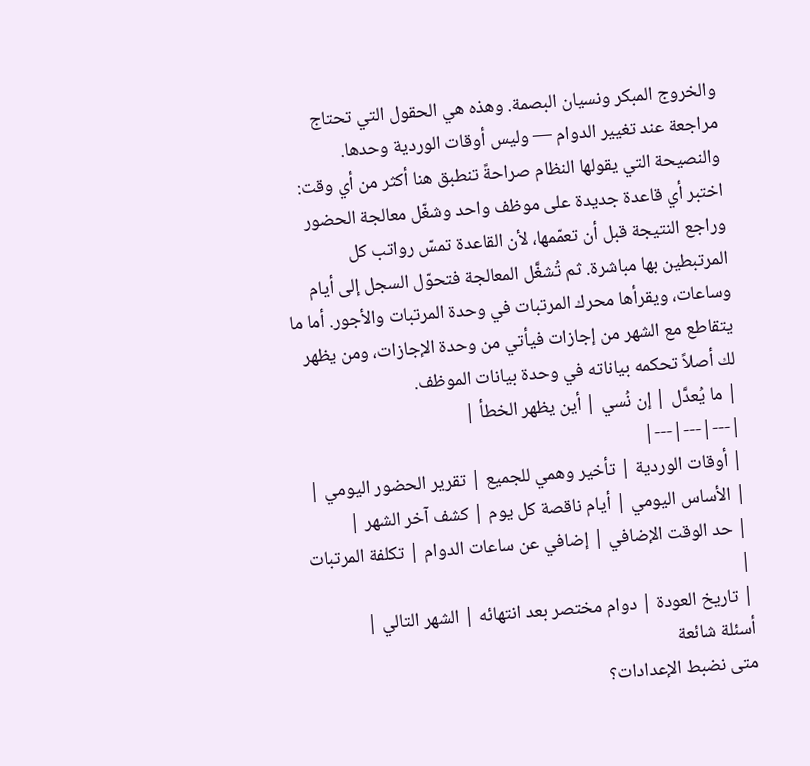والخروج المبكر ونسيان البصمة. وهذه هي الحقول التي تحتاج مراجعة عند تغيير الدوام — وليس أوقات الوردية وحدها.
والنصيحة التي يقولها النظام صراحةً تنطبق هنا أكثر من أي وقت: اختبر أي قاعدة جديدة على موظف واحد وشغّل معالجة الحضور وراجع النتيجة قبل أن تعمّمها، لأن القاعدة تمسّ رواتب كل المرتبطين بها مباشرة. ثم تُشغَّل المعالجة فتحوّل السجل إلى أيام وساعات، ويقرأها محرك المرتبات في وحدة المرتبات والأجور. أما ما يتقاطع مع الشهر من إجازات فيأتي من وحدة الإجازات، ومن يظهر لك أصلاً تحكمه بياناته في وحدة بيانات الموظف.
| ما يُعدَّل | إن نُسي | أين يظهر الخطأ |
|---|---|---|
| أوقات الوردية | تأخير وهمي للجميع | تقرير الحضور اليومي |
| الأساس اليومي | أيام ناقصة كل يوم | كشف آخر الشهر |
| حد الوقت الإضافي | إضافي عن ساعات الدوام | تكلفة المرتبات |
| تاريخ العودة | دوام مختصر بعد انتهائه | الشهر التالي |
أسئلة شائعة
متى نضبط الإعدادات؟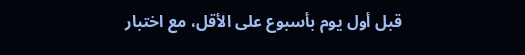قبل أول يوم بأسبوع على الأقل، مع اختبار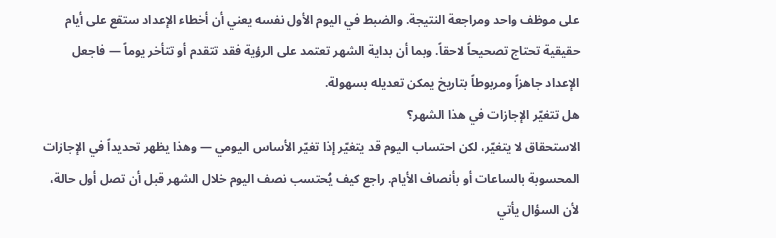على موظف واحد ومراجعة النتيجة. والضبط في اليوم الأول نفسه يعني أن أخطاء الإعداد ستقع على أيام حقيقية تحتاج تصحيحاً لاحقاً. وبما أن بداية الشهر تعتمد على الرؤية فقد تتقدم أو تتأخر يوماً — فاجعل الإعداد جاهزاً ومربوطاً بتاريخ يمكن تعديله بسهولة.
هل تتغيّر الإجازات في هذا الشهر؟
الاستحقاق لا يتغيّر، لكن احتساب اليوم قد يتغيّر إذا تغيّر الأساس اليومي — وهذا يظهر تحديداً في الإجازات المحسوبة بالساعات أو بأنصاف الأيام. راجع كيف يُحتسب نصف اليوم خلال الشهر قبل أن تصل أول حالة، لأن السؤال يأتي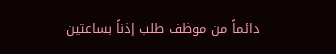دائماً من موظف طلب إذناً بساعتين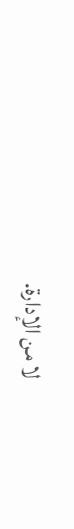لا من الإدارة.